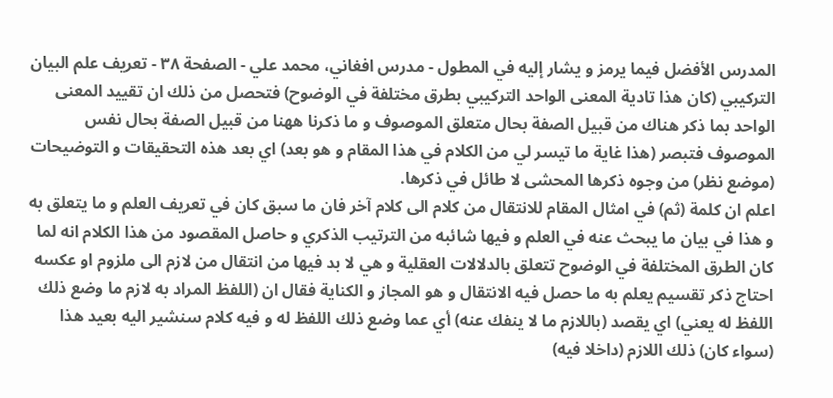المدرس الأفضل فيما يرمز و يشار إليه في المطول - مدرس افغاني، محمد علي - الصفحة ٣٨ - تعريف علم البيان
التركيبي (كان هذا تادية المعنى الواحد التركيبي بطرق مختلفة في الوضوح) فتحصل من ذلك ان تقييد المعنى الواحد بما ذكر هناك من قبيل الصفة بحال متعلق الموصوف و ما ذكرنا ههنا من قبيل الصفة بحال نفس الموصوف فتبصر (هذا غاية ما تيسر لي من الكلام في هذا المقام و هو بعد) اي بعد هذه التحقيقات و التوضيحات (موضع نظر) من وجوه ذكرها المحشى لا طائل في ذكرها.
اعلم ان كلمة (ثم) في امثال المقام للانتقال من كلام الى كلام آخر فان ما سبق كان في تعريف العلم و ما يتعلق به و هذا في بيان ما يبحث عنه في العلم و فيها شائبه من الترتيب الذكري و حاصل المقصود من هذا الكلام انه لما كان الطرق المختلفة في الوضوح تتعلق بالدلالات العقلية و هي لا بد فيها من انتقال من لازم الى ملزوم او عكسه احتاج ذكر تقسيم يعلم به ما حصل فيه الانتقال و هو المجاز و الكناية فقال ان (اللفظ المراد به لازم ما وضع ذلك اللفظ له يعني) اي يقصد (باللازم ما لا ينفك عنه) أي عما وضع ذلك اللفظ له و فيه كلام سنشير اليه بعيد هذا (سواء كان) ذلك اللازم (داخلا فيه)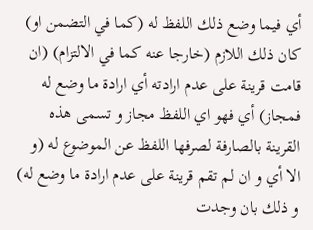أي فيما وضع ذلك اللفظ له (كما في التضمن او) كان ذلك اللازم (خارجا عنه كما في الالتزام) (ان قامت قرينة على عدم ارادته أي ارادة ما وضع له فمجاز) أي فهو اي اللفظ مجاز و تسمى هذه القرينة بالصارفة لصرفها اللفظ عن الموضوع له (و الا أي و ان لم تقم قرينة على عدم ارادة ما وضع له) و ذلك بان وجدت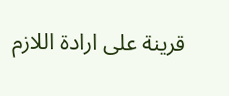قرينة على ارادة اللازم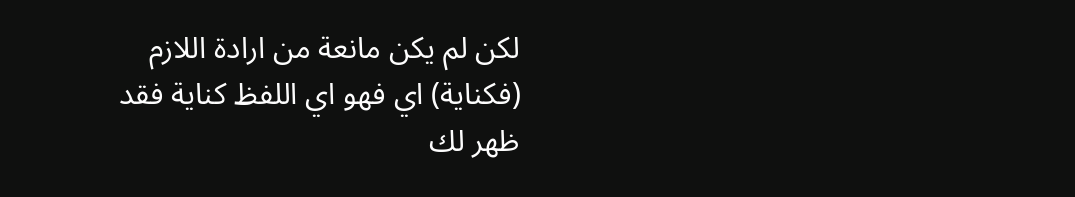لكن لم يكن مانعة من ارادة اللازم (فكناية) اي فهو اي اللفظ كناية فقد ظهر لك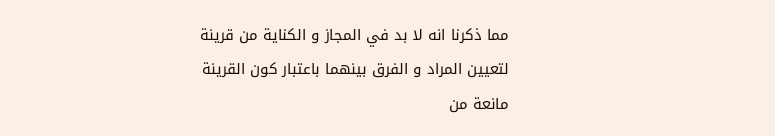مما ذكرنا انه لا بد في المجاز و الكناية من قرينة لتعيين المراد و الفرق بينهما باعتبار كون القرينة مانعة من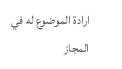ارادة الموضوع له في المجاز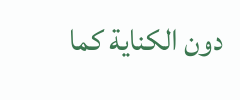دون الكناية كما